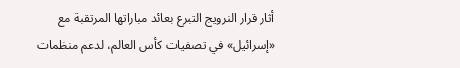أثار قرار النرويج التبرع بعائد مباراتها المرتقبة مع «إسرائيل» في تصفيات كأس العالم، لدعم منظمات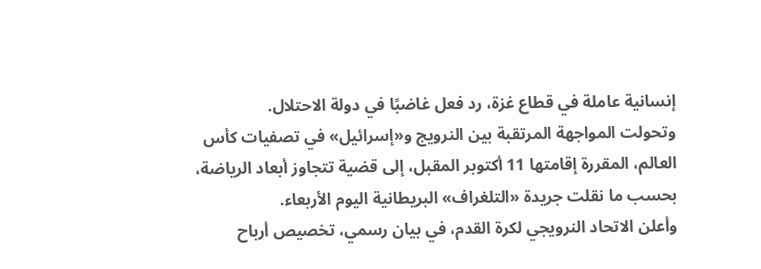إنسانية عاملة في قطاع غزة، رد فعل غاضبًا في دولة الاحتلال.
وتحولت المواجهة المرتقبة بين النرويج و«إسرائيل» في تصفيات كأس العالم، المقررة إقامتها 11 أكتوبر المقبل، إلى قضية تتجاوز أبعاد الرياضة، بحسب ما نقلت جريدة «التلغراف» البريطانية اليوم الأربعاء.
وأعلن الاتحاد النرويجي لكرة القدم، في بيان رسمي، تخصيص أرباح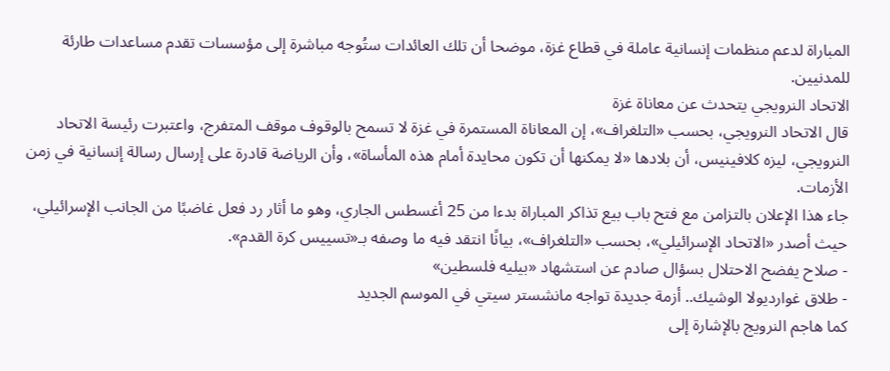المباراة لدعم منظمات إنسانية عاملة في قطاع غزة، موضحا أن تلك العائدات ستُوجه مباشرة إلى مؤسسات تقدم مساعدات طارئة للمدنيين.
الاتحاد النرويجي يتحدث عن معاناة غزة
قال الاتحاد النرويجي، بحسب «التلغراف»، إن المعاناة المستمرة في غزة لا تسمح بالوقوف موقف المتفرج، واعتبرت رئيسة الاتحاد النرويجي، ليزه كلافينيس، أن بلادها «لا يمكنها أن تكون محايدة أمام هذه المأساة»، وأن الرياضة قادرة على إرسال رسالة إنسانية في زمن الأزمات.
جاء هذا الإعلان بالتزامن مع فتح باب بيع تذاكر المباراة بدءا من 25 أغسطس الجاري، وهو ما أثار رد فعل غاضبًا من الجانب الإسرائيلي، حيث أصدر «الاتحاد الإسرائيلي»، بحسب «التلغراف»، بيانًا انتقد فيه ما وصفه بـ«تسييس كرة القدم».
- صلاح يفضح الاحتلال بسؤال صادم عن استشهاد «بيليه فلسطين»
- طلاق غوارديولا الوشيك.. أزمة جديدة تواجه مانشستر سيتي في الموسم الجديد
كما هاجم النرويج بالإشارة إلى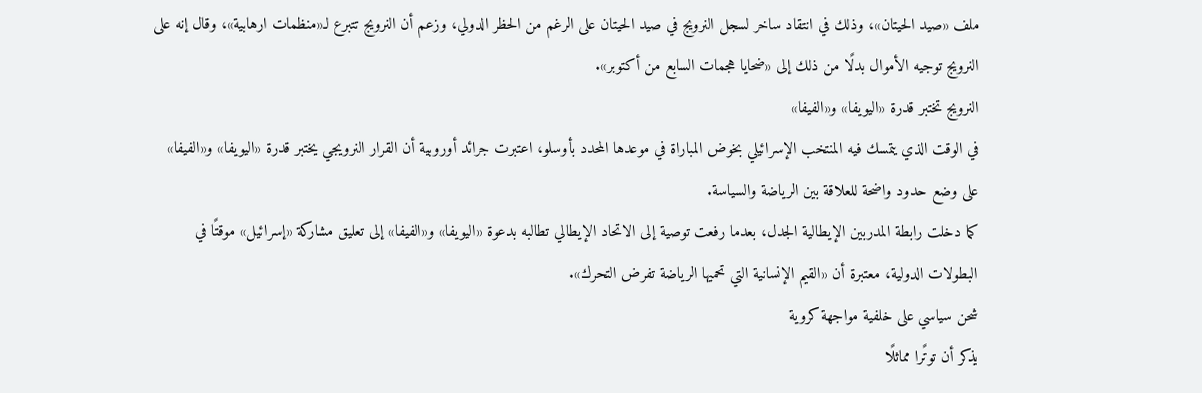ملف «صيد الحيتان»، وذلك في انتقاد ساخر لسجل النرويج في صيد الحيتان على الرغم من الحظر الدولي، وزعم أن النرويج تتبرع لـ«منظمات ارهابية»، وقال إنه على النرويج توجيه الأموال بدلًا من ذلك إلى «ضحايا هجمات السابع من أكتوبر».
النرويج تختبر قدرة «اليويفا» و«الفيفا»
في الوقت الذي يتمسك فيه المنتخب الإسرائيلي بخوض المباراة في موعدها المحدد بأوسلو، اعتبرت جرائد أوروبية أن القرار النرويجي يختبر قدرة «اليويفا» و«الفيفا» على وضع حدود واضحة للعلاقة بين الرياضة والسياسة.
كما دخلت رابطة المدربين الإيطالية الجدل، بعدما رفعت توصية إلى الاتحاد الإيطالي تطالبه بدعوة «اليويفا» و«الفيفا» إلى تعليق مشاركة «إسرائيل» موقتًا في البطولات الدولية، معتبرة أن «القيم الإنسانية التي تحميها الرياضة تفرض التحرك».
شحن سياسي على خلفية مواجهة كروية
يذكر أن توتًرا مماثلًا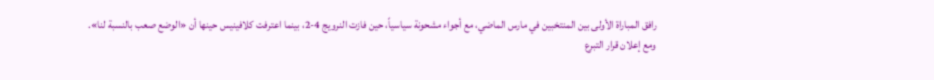رافق المباراة الأولى بين المنتخبين في مارس الماضي، مع أجواء مشحونة سياسياً، حين فازت النرويج 4-2، بينما اعترفت كلافينيس حينها أن «الوضع صعب بالنسبة لنا».
ومع إعلان قرار التبرع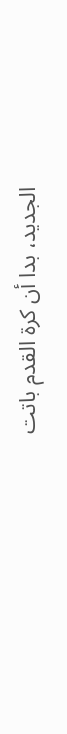الجديد، بدا أن كرة القدم باتت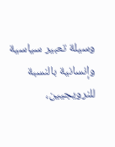وسيلة تعبير سياسية وإنسانية بالنسبة للنرويجيين،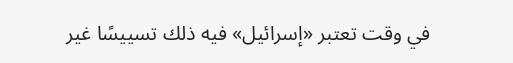في وقت تعتبر «إسرائيل» فيه ذلك تسييسًا غير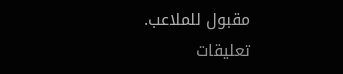مقبول للملاعب.
تعليقات